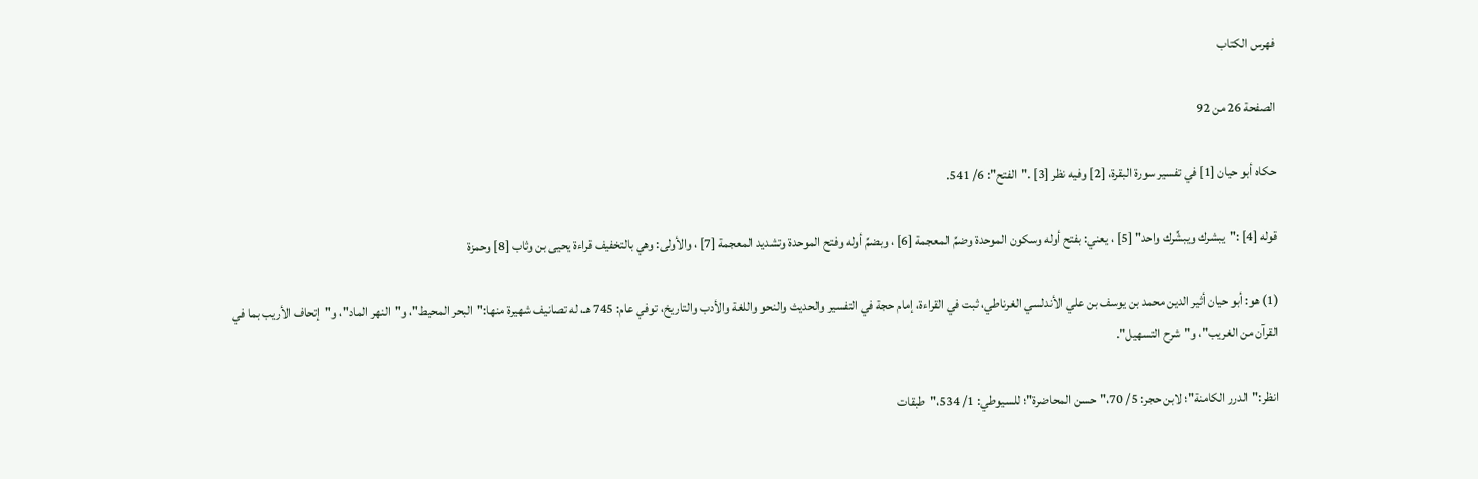فهرس الكتاب

الصفحة 26 من 92

حكاه أبو حيان [1] في تفسير سورة البقرة، [2] وفيه نظر [3] ."الفتح": 6/ 541.

قوله [4] :"يبشرك ويبشِّرك واحد" [5] ، يعني: بفتح أوله وسكون الموحدة وضمِّ المعجمة [6] ، وبضمِّ أوله وفتح الموحدة وتشديد المعجمة [7] ، والأولى: وهي بالتخفيف قراءة يحيى بن وثاب [8] وحمزة

(1) هو: أبو حيان أثير الدين محمد بن يوسف بن علي الأندلسي الغرناطي، ثبت في القراءة، إمام حجة في التفسير والحديث والنحو واللغة والأدب والتاريخ، توفي عام: 745 هـ، له تصانيف شهيرة منها:"البحر المحيط"، و"النهر الماد"، و"إتحاف الأريب بما في القرآن من الغريب"، و"شرح التسهيل".

انظر:"الدرر الكامنة"؛ لابن حجر: 5/ 70،"حسن المحاضرة"؛ للسيوطي: 1/ 534،"طبقات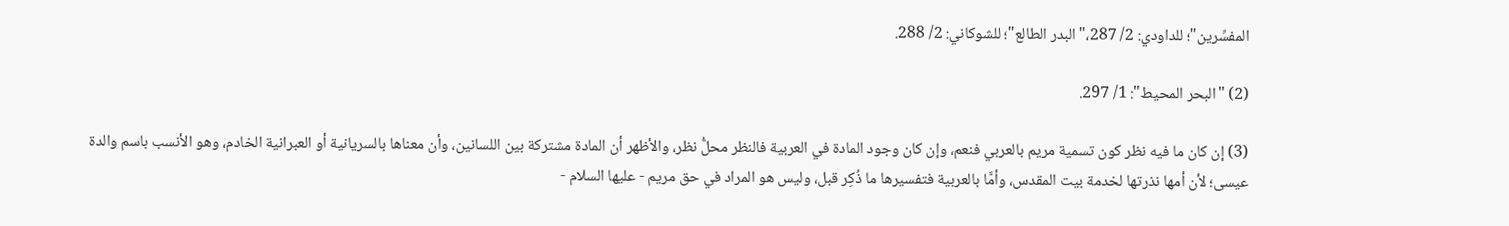المفسِّرين"؛ للداودي: 2/ 287،"البدر الطالع"؛ للشوكاني: 2/ 288.

(2) "البحر المحيط": 1/ 297.

(3) إن كان ما فيه نظر كون تسمية مريم بالعربي فنعم، وإن كان وجود المادة في العربية فالنظر محلُّ نظر، والأظهر أن المادة مشتركة بين اللسانين، وأن معناها بالسريانية أو العبرانية الخادم، وهو الأنسب باسم والدة عيسى؛ لأن أمها نذرتها لخدمة بيت المقدس، وأمَّا بالعربية فتفسيرها ما ذُكِر قبل، وليس هو المراد في حق مريم - عليها السلام -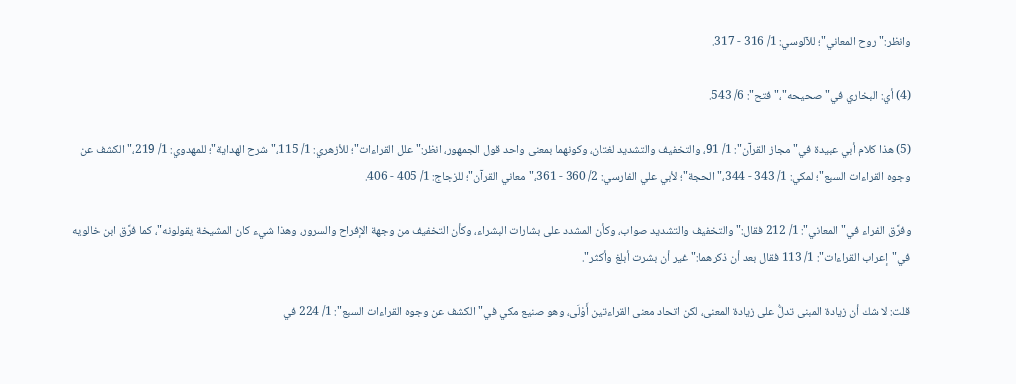وانظر:"روح المعاني"؛ للآلوسي: 1/ 316 - 317.

(4) أي: البخاري في"صحيحه"،"فتح": 6/ 543.

(5) هذا كلام أبي عبيدة في"مجاز القرآن": 1/ 91، والتخفيف والتشديد لغتان، وكونهما بمعنى واحد قول الجمهور، انظر:"علل القراءات"؛ للأزهري: 1/ 115،"شرح الهداية"؛ للمهدوي: 1/ 219،"الكشف عن وجوه القراءات السبع"؛ لمكي: 1/ 343 - 344،"الحجة"؛ لأبي علي الفارسي: 2/ 360 - 361،"معاني القرآن"؛ للزجاج: 1/ 405 - 406.

وفرَّق الفراء في"المعاني": 1/ 212 فقال:"والتخفيف والتشديد صواب، وكأن المشدد على بشارات البشراء، وكأن التخفيف من وجهة الإفراح والسرور، وهذا شيء كان المشيخة يقولونه"، كما فرَّق ابن خالويه في"إعراب القراءات": 1/ 113 فقال بعد أن ذكرهما:"غير أن بشرت أبلغ وأكثر".

قلت: لا شك أن زيادة المبنى تدلُّ على زيادة المعنى، لكن اتحاد معنى القراءتين أَوْلَى، وهو صنيع مكي في"الكشف عن وجوه القراءات السبع": 1/ 224 في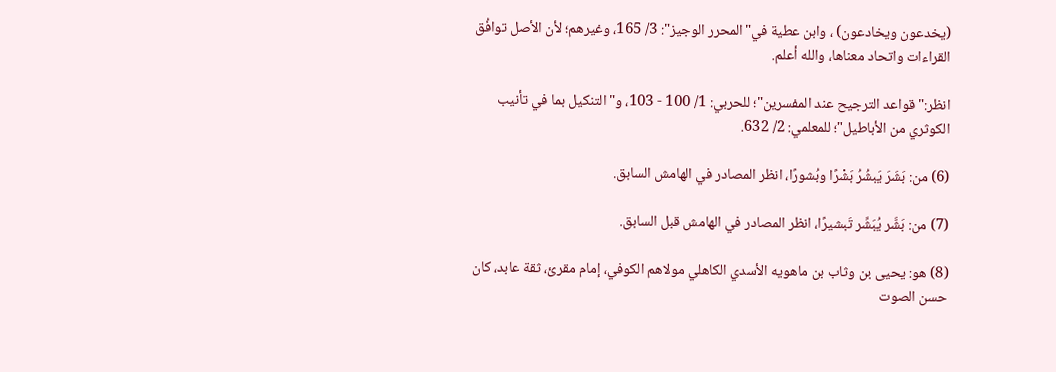(يخدعون ويخادعون) ، وابن عطية في"المحرر الوجيز": 3/ 165، وغيرهم؛ لأن الأصل توافُق القراءات واتحاد معناها، والله أعلم.

انظر:"قواعد الترجيح عند المفسرين"؛ للحربي: 1/ 100 - 103، و"التنكيل بما في تأنيب الكوثري من الأباطيل"؛ للمعلمي: 2/ 632.

(6) من: بَشَرَ يَبشُرُ بَشْرًا وبُشورًا، انظر المصادر في الهامش السابق.

(7) من: بَشَّر يُبَشِّر تَبشيرًا، انظر المصادر في الهامش قبل السابق.

(8) هو: يحيى بن وثاب بن ماهويه الأسدي الكاهلي مولاهم الكوفي، إمام مقرئ، ثقة عابد، كان حسن الصوت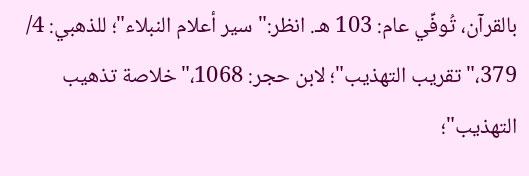بالقرآن، تُوفِّي عام: 103 هـ. انظر:"سير أعلام النبلاء"؛ للذهبي: 4/ 379،"تقريب التهذيب"؛ لابن حجر: 1068،"خلاصة تذهيب التهذيب"؛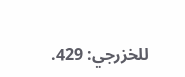للخزرجي: 429.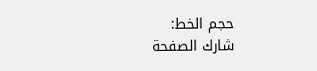حجم الخط:
شارك الصفحة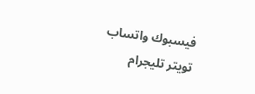فيسبوك واتساب تويتر تليجرام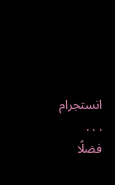انستجرام
. . .
فضلًا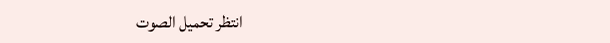انتظر تحميل الصوت